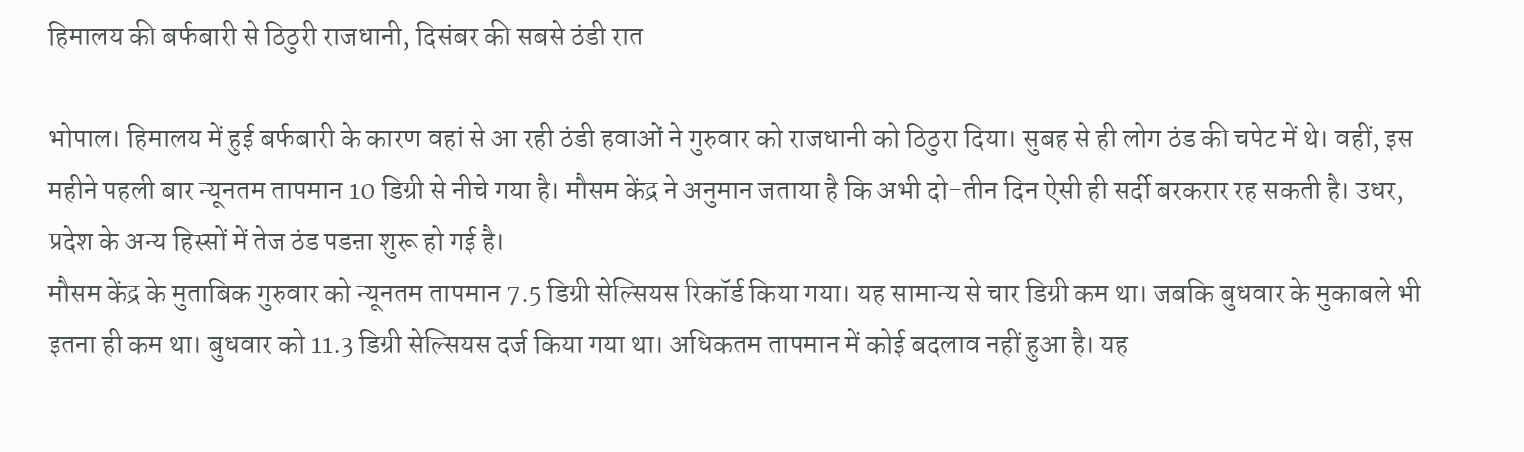हिमालय की बर्फबारी से ठिठुरी राजधानी, दिसंबर की सबसे ठंडी रात

भोपाल। हिमालय में हुई बर्फबारी के कारण वहां से आ रही ठंडी हवाओं ने गुरुवार को राजधानी को ठिठुरा दिया। सुबह से ही लोग ठंड की चपेट में थे। वहीं, इस महीने पहली बार न्यूनतम तापमान 10 डिग्री से नीचे गया है। मौसम केंद्र ने अनुमान जताया है कि अभी दो-तीन दिन ऐसी ही सर्दी बरकरार रह सकती है। उधर, प्रदेश के अन्य हिस्सों में तेज ठंड पडऩा शुरू हो गई है।
मौसम केंद्र के मुताबिक गुरुवार को न्यूनतम तापमान 7.5 डिग्री सेल्सियस रिकॉर्ड किया गया। यह सामान्य से चार डिग्री कम था। जबकि बुधवार के मुकाबले भी इतना ही कम था। बुधवार को 11.3 डिग्री सेल्सियस दर्ज किया गया था। अधिकतम तापमान में कोई बदलाव नहीं हुआ है। यह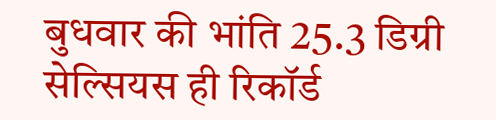बुधवार की भांति 25.3 डिग्री सेल्सियस ही रिकॉर्ड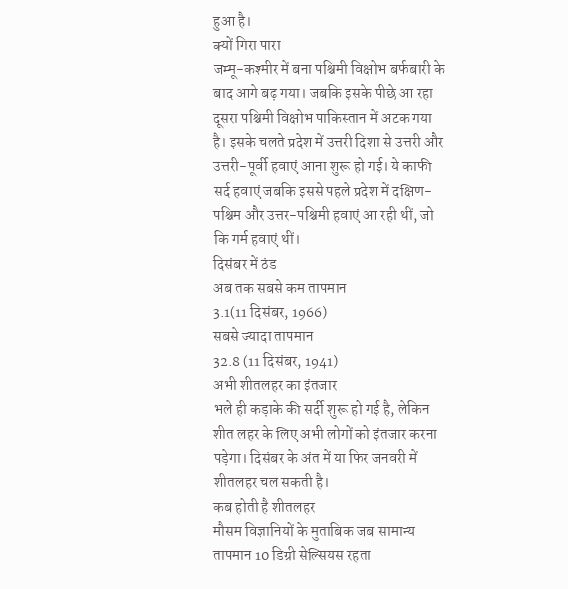हुआ है।
क्यों गिरा पारा
जम्मू-कश्मीर में बना पश्चिमी विक्षोभ बर्फबारी के बाद आगे बढ़ गया। जबकि इसके पीछे आ रहा दूसरा पश्चिमी विक्षोभ पाकिस्तान में अटक गया है। इसके चलते प्रदेश में उत्तरी दिशा से उत्तरी और उत्तरी-पूर्वी हवाएं आना शुरू हो गई। ये काफी सर्द हवाएं जबकि इससे पहले प्रदेश में दक्षिण-पश्चिम और उत्तर-पश्चिमी हवाएं आ रही थीं, जो कि गर्म हवाएं थीं।
दिसंबर में ठंड
अब तक सबसे कम तापमान
3.1(11 दिसंबर, 1966)
सबसे ज्यादा तापमान
32.8 (11 दिसंबर, 1941)
अभी शीतलहर का इंतजार
भले ही कड़ाके की सर्दी शुरू हो गई है, लेकिन शीत लहर के लिए अभी लोगों को इंतजार करना पड़ेगा। दिसंबर के अंत में या फिर जनवरी में शीतलहर चल सकती है।
कब होती है शीतलहर
मौसम विज्ञानियों के मुताबिक जब सामान्य तापमान 10 डिग्री सेल्सियस रहता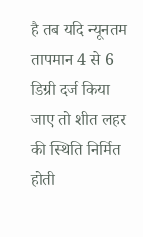है तब यदि न्यूनतम तापमान 4 से 6 डिग्री दर्ज किया जाए तो शीत लहर की स्थिति निर्मित होती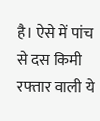है। ऐसे में पांच से दस किमी रफ्तार वाली ये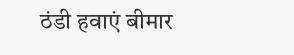ठंडी हवाएं बीमार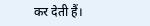कर देती हैं।